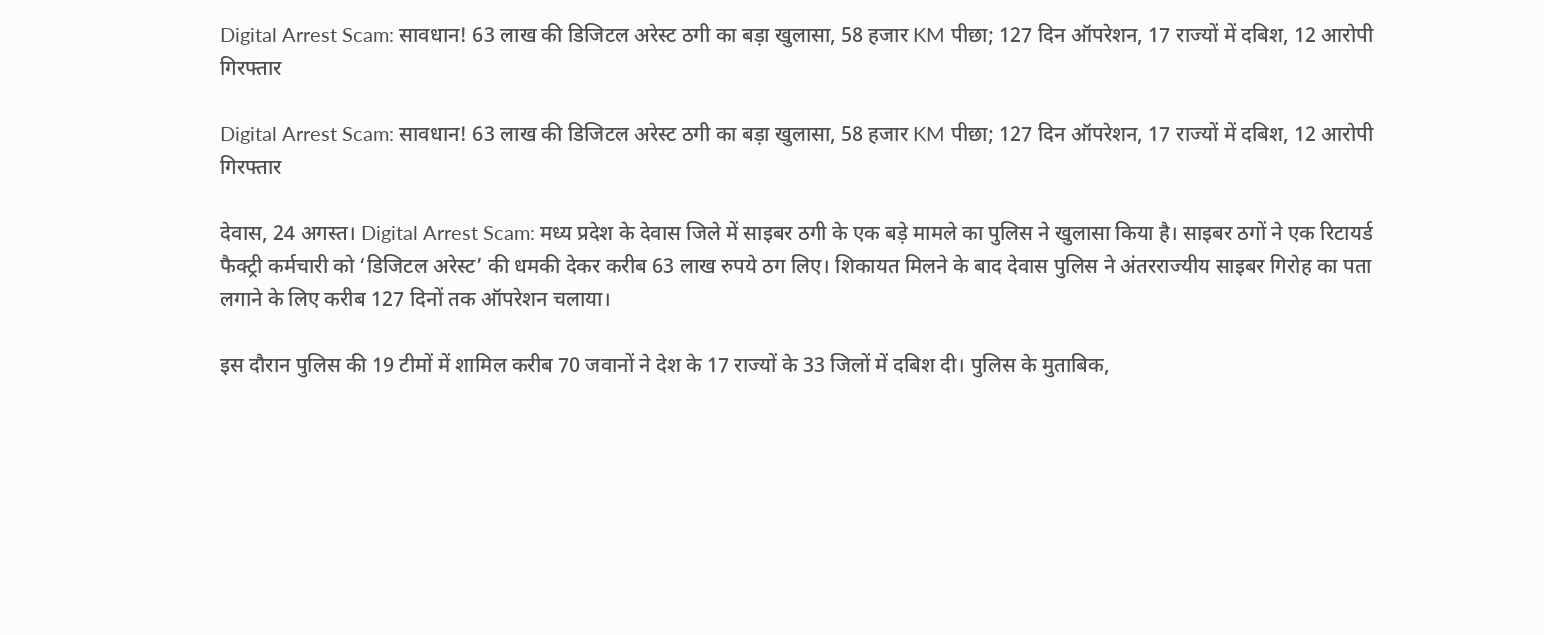Digital Arrest Scam: सावधान! 63 लाख की डिजिटल अरेस्ट ठगी का बड़ा खुलासा, 58 हजार KM पीछा; 127 दिन ऑपरेशन, 17 राज्यों में दबिश, 12 आरोपी गिरफ्तार

Digital Arrest Scam: सावधान! 63 लाख की डिजिटल अरेस्ट ठगी का बड़ा खुलासा, 58 हजार KM पीछा; 127 दिन ऑपरेशन, 17 राज्यों में दबिश, 12 आरोपी गिरफ्तार

देवास, 24 अगस्त। Digital Arrest Scam: मध्य प्रदेश के देवास जिले में साइबर ठगी के एक बड़े मामले का पुलिस ने खुलासा किया है। साइबर ठगों ने एक रिटायर्ड फैक्ट्री कर्मचारी को ‘डिजिटल अरेस्ट’ की धमकी देकर करीब 63 लाख रुपये ठग लिए। शिकायत मिलने के बाद देवास पुलिस ने अंतरराज्यीय साइबर गिरोह का पता लगाने के लिए करीब 127 दिनों तक ऑपरेशन चलाया।

इस दौरान पुलिस की 19 टीमों में शामिल करीब 70 जवानों ने देश के 17 राज्यों के 33 जिलों में दबिश दी। पुलिस के मुताबिक,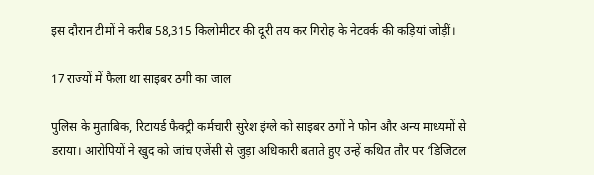इस दौरान टीमों ने करीब 58,315 किलोमीटर की दूरी तय कर गिरोह के नेटवर्क की कड़ियां जोड़ीं।

17 राज्यों में फैला था साइबर ठगी का जाल

पुलिस के मुताबिक, रिटायर्ड फैक्ट्री कर्मचारी सुरेश इंग्ले को साइबर ठगों ने फोन और अन्य माध्यमों से डराया। आरोपियों ने खुद को जांच एजेंसी से जुड़ा अधिकारी बताते हुए उन्हें कथित तौर पर ‘डिजिटल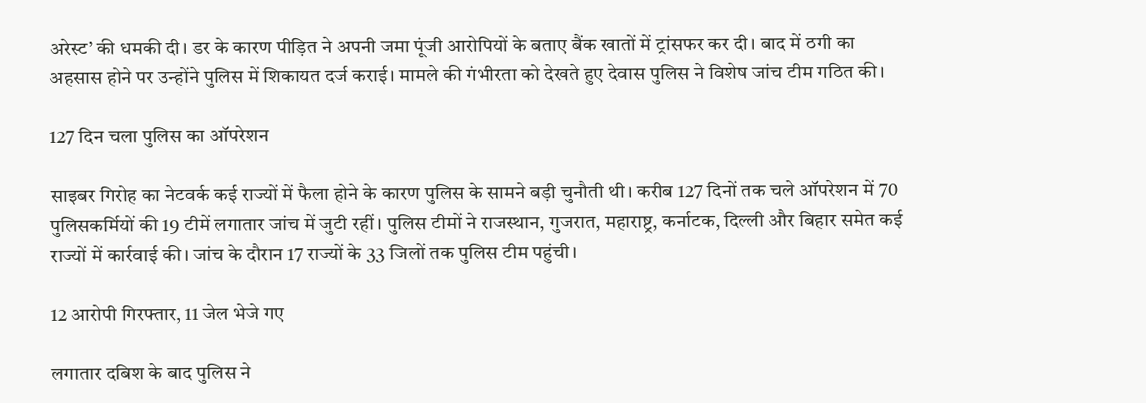अरेस्ट’ की धमकी दी। डर के कारण पीड़ित ने अपनी जमा पूंजी आरोपियों के बताए बैंक खातों में ट्रांसफर कर दी। बाद में ठगी का अहसास होने पर उन्होंने पुलिस में शिकायत दर्ज कराई। मामले की गंभीरता को देखते हुए देवास पुलिस ने विशेष जांच टीम गठित की।

127 दिन चला पुलिस का ऑपरेशन

साइबर गिरोह का नेटवर्क कई राज्यों में फैला होने के कारण पुलिस के सामने बड़ी चुनौती थी। करीब 127 दिनों तक चले ऑपरेशन में 70 पुलिसकर्मियों की 19 टीमें लगातार जांच में जुटी रहीं। पुलिस टीमों ने राजस्थान, गुजरात, महाराष्ट्र, कर्नाटक, दिल्ली और बिहार समेत कई राज्यों में कार्रवाई की। जांच के दौरान 17 राज्यों के 33 जिलों तक पुलिस टीम पहुंची।

12 आरोपी गिरफ्तार, 11 जेल भेजे गए

लगातार दबिश के बाद पुलिस ने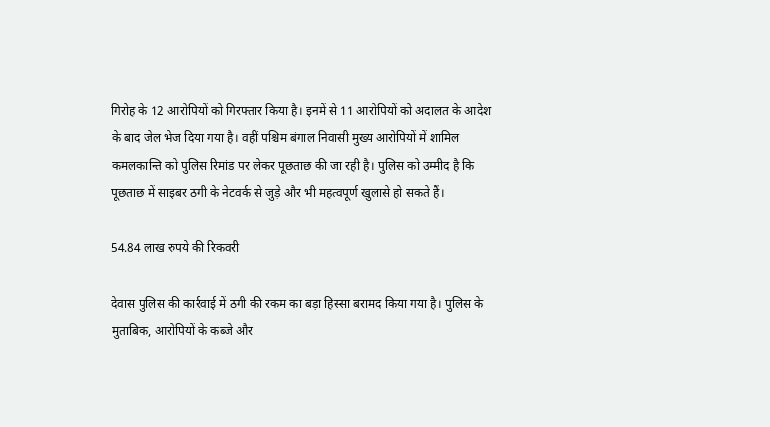गिरोह के 12 आरोपियों को गिरफ्तार किया है। इनमें से 11 आरोपियों को अदालत के आदेश के बाद जेल भेज दिया गया है। वहीं पश्चिम बंगाल निवासी मुख्य आरोपियों में शामिल कमलकान्ति को पुलिस रिमांड पर लेकर पूछताछ की जा रही है। पुलिस को उम्मीद है कि पूछताछ में साइबर ठगी के नेटवर्क से जुड़े और भी महत्वपूर्ण खुलासे हो सकते हैं।

54.84 लाख रुपये की रिकवरी

देवास पुलिस की कार्रवाई में ठगी की रकम का बड़ा हिस्सा बरामद किया गया है। पुलिस के मुताबिक, आरोपियों के कब्जे और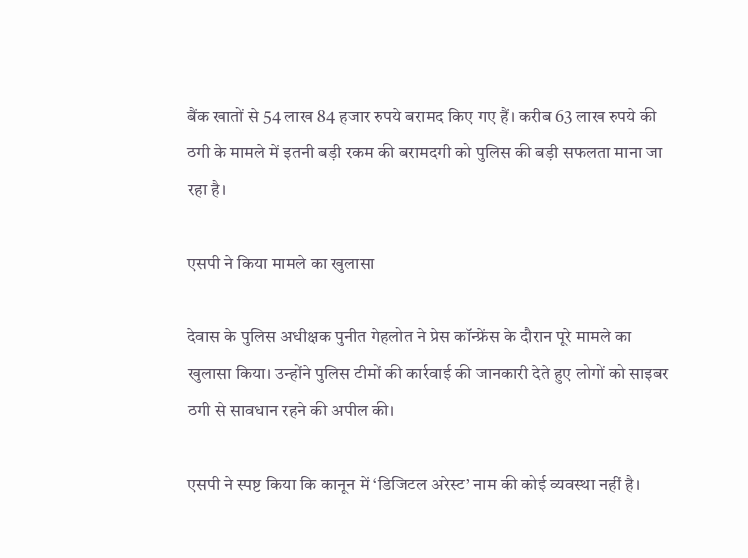बैंक खातों से 54 लाख 84 हजार रुपये बरामद किए गए हैं। करीब 63 लाख रुपये की ठगी के मामले में इतनी बड़ी रकम की बरामदगी को पुलिस की बड़ी सफलता माना जा रहा है।

एसपी ने किया मामले का खुलासा

देवास के पुलिस अधीक्षक पुनीत गेहलोत ने प्रेस कॉन्फ्रेंस के दौरान पूरे मामले का खुलासा किया। उन्होंने पुलिस टीमों की कार्रवाई की जानकारी देते हुए लोगों को साइबर ठगी से सावधान रहने की अपील की।

एसपी ने स्पष्ट किया कि कानून में ‘डिजिटल अरेस्ट’ नाम की कोई व्यवस्था नहीं है।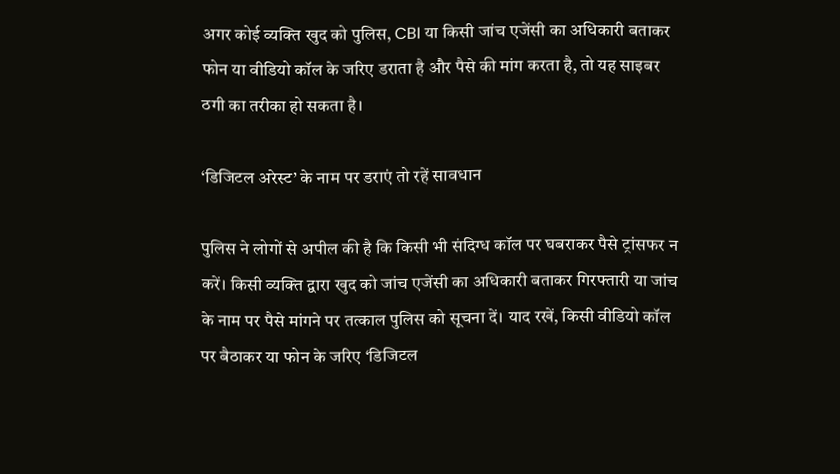अगर कोई व्यक्ति खुद को पुलिस, CBI या किसी जांच एजेंसी का अधिकारी बताकर फोन या वीडियो कॉल के जरिए डराता है और पैसे की मांग करता है, तो यह साइबर ठगी का तरीका हो सकता है।

‘डिजिटल अरेस्ट’ के नाम पर डराएं तो रहें सावधान

पुलिस ने लोगों से अपील की है कि किसी भी संदिग्ध कॉल पर घबराकर पैसे ट्रांसफर न करें। किसी व्यक्ति द्वारा खुद को जांच एजेंसी का अधिकारी बताकर गिरफ्तारी या जांच के नाम पर पैसे मांगने पर तत्काल पुलिस को सूचना दें। याद रखें, किसी वीडियो कॉल पर बैठाकर या फोन के जरिए ‘डिजिटल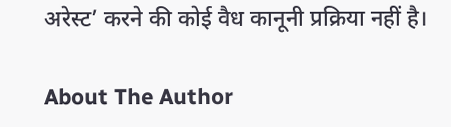अरेस्ट’ करने की कोई वैध कानूनी प्रक्रिया नहीं है।

About The Author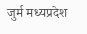जुर्म मध्यप्रदेश